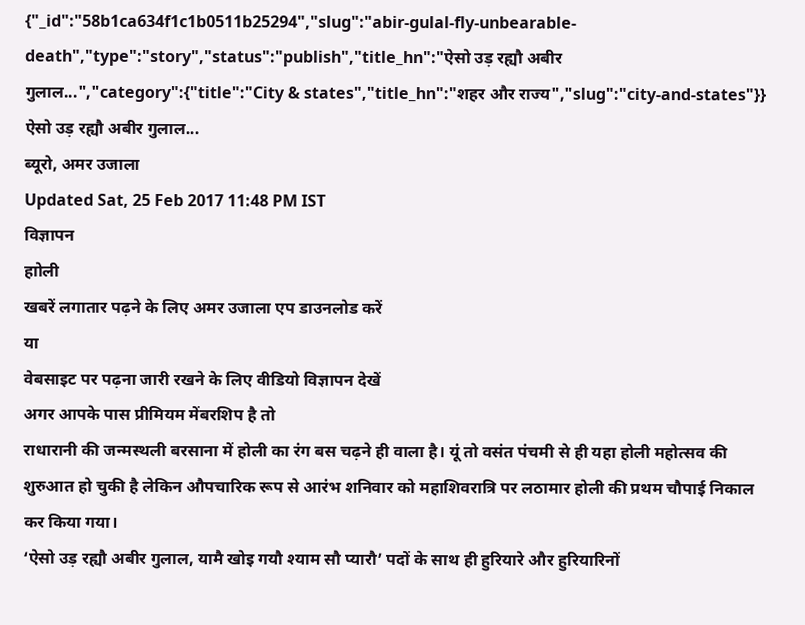{"_id":"58b1ca634f1c1b0511b25294","slug":"abir-gulal-fly-unbearable-death","type":"story","status":"publish","title_hn":"ऐसो उड़ रह्यौ अबीर गुलाल...","category":{"title":"City & states","title_hn":"शहर और राज्य","slug":"city-and-states"}}
ऐसो उड़ रह्यौ अबीर गुलाल...
ब्यूरो, अमर उजाला
Updated Sat, 25 Feb 2017 11:48 PM IST
विज्ञापन
हाोली
खबरें लगातार पढ़ने के लिए अमर उजाला एप डाउनलोड करें
या
वेबसाइट पर पढ़ना जारी रखने के लिए वीडियो विज्ञापन देखें
अगर आपके पास प्रीमियम मेंबरशिप है तो
राधारानी की जन्मस्थली बरसाना में होली का रंग बस चढ़ने ही वाला है। यूं तो वसंत पंचमी से ही यहा होली महोत्सव की शुरुआत हो चुकी है लेकिन औपचारिक रूप से आरंभ शनिवार को महाशिवरात्रि पर लठामार होली की प्रथम चौपाई निकाल कर किया गया।
‘ऐसो उड़ रह्यौ अबीर गुलाल, यामै खोइ गयौ श्याम सौ प्यारौ’ पदों के साथ ही हुरियारे और हुरियारिनों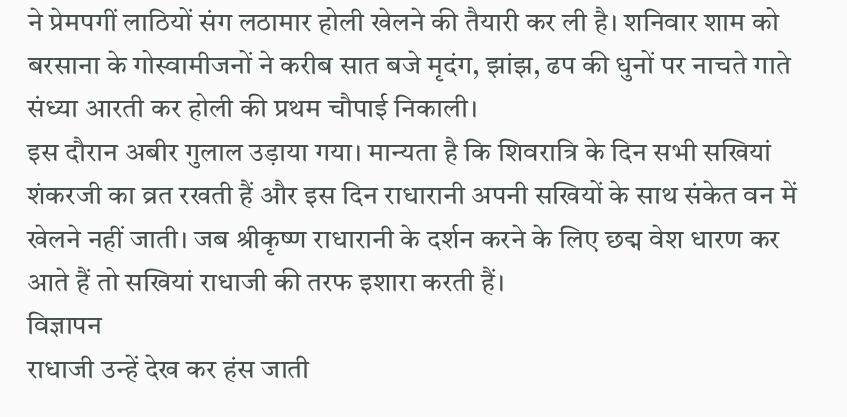ने प्रेमपगीं लाठियों संग लठामार होली खेलने की तैयारी कर ली है। शनिवार शाम को बरसाना के गोस्वामीजनों ने करीब सात बजे मृदंग, झांझ, ढप की धुनों पर नाचते गाते संध्या आरती कर होली की प्रथम चौपाई निकाली।
इस दौरान अबीर गुलाल उड़ाया गया। मान्यता है कि शिवरात्रि के दिन सभी सखियां शंकरजी का व्रत रखती हैं और इस दिन राधारानी अपनी सखियों के साथ संकेत वन में खेलने नहीं जाती। जब श्रीकृष्ण राधारानी के दर्शन करने के लिए छद्म वेश धारण कर आते हैं तो सखियां राधाजी की तरफ इशारा करती हैं।
विज्ञापन
राधाजी उन्हें देख कर हंस जाती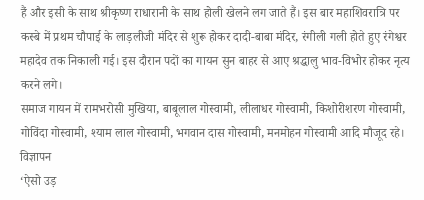हैं और इसी के साथ श्रीकृष्ण राधारानी के साथ होली खेलने लग जाते हैं। इस बार महाशिवरात्रि पर कस्बे में प्रथम चौपाई के लाड़लीजी मंदिर से शुरू होकर दादी-बाबा मंदिर, रंगीली गली होते हुए रंगेश्वर महादेव तक निकाली गई। इस दौरान पदों का गायन सुन बाहर से आए श्रद्धालु भाव-विभोर होकर नृत्य करने लगे।
समाज गायन में रामभरोसी मुखिया, बाबूलाल गोस्वामी, लीलाधर गोस्वामी, किशोरीशरण गोस्वामी, गोविंदा गोस्वामी, श्याम लाल गोस्वामी, भगवान दास गोस्वामी, मनमोहन गोस्वामी आदि मौजूद रहे।
विज्ञापन
‘ऐसो उड़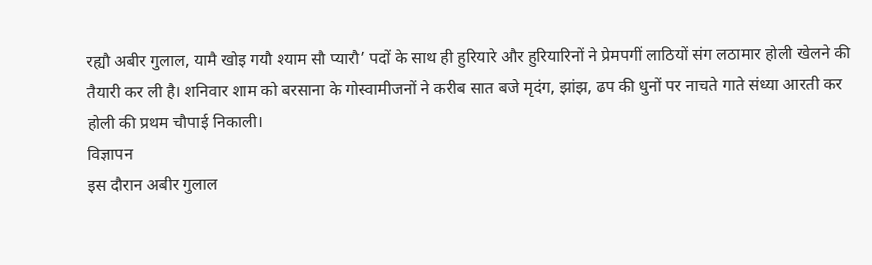रह्यौ अबीर गुलाल, यामै खोइ गयौ श्याम सौ प्यारौ’ पदों के साथ ही हुरियारे और हुरियारिनों ने प्रेमपगीं लाठियों संग लठामार होली खेलने की तैयारी कर ली है। शनिवार शाम को बरसाना के गोस्वामीजनों ने करीब सात बजे मृदंग, झांझ, ढप की धुनों पर नाचते गाते संध्या आरती कर होली की प्रथम चौपाई निकाली।
विज्ञापन
इस दौरान अबीर गुलाल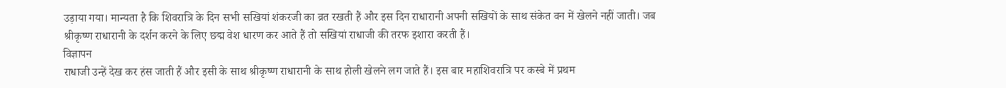उड़ाया गया। मान्यता है कि शिवरात्रि के दिन सभी सखियां शंकरजी का व्रत रखती हैं और इस दिन राधारानी अपनी सखियों के साथ संकेत वन में खेलने नहीं जाती। जब श्रीकृष्ण राधारानी के दर्शन करने के लिए छद्म वेश धारण कर आते हैं तो सखियां राधाजी की तरफ इशारा करती हैं।
विज्ञापन
राधाजी उन्हें देख कर हंस जाती हैं और इसी के साथ श्रीकृष्ण राधारानी के साथ होली खेलने लग जाते हैं। इस बार महाशिवरात्रि पर कस्बे में प्रथम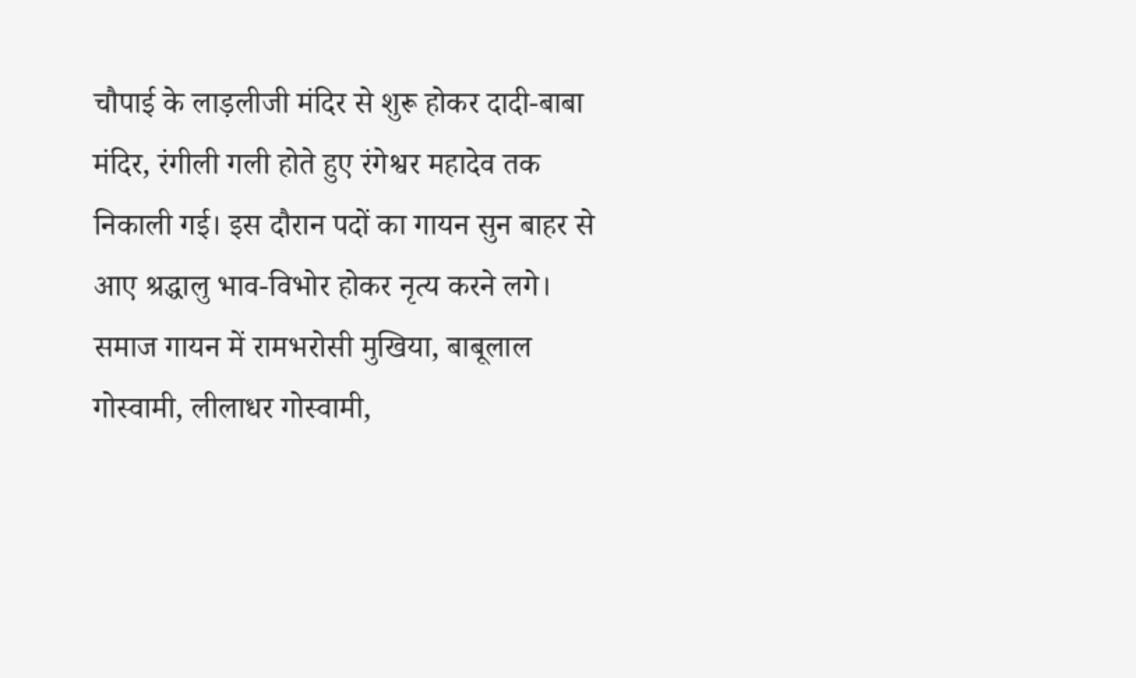चौपाई के लाड़लीजी मंदिर से शुरू होकर दादी-बाबा मंदिर, रंगीली गली होते हुए रंगेश्वर महादेव तक निकाली गई। इस दौरान पदों का गायन सुन बाहर से आए श्रद्धालु भाव-विभोर होकर नृत्य करने लगे।
समाज गायन में रामभरोसी मुखिया, बाबूलाल गोस्वामी, लीलाधर गोस्वामी,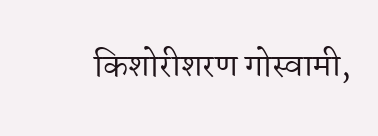किशोरीशरण गोस्वामी,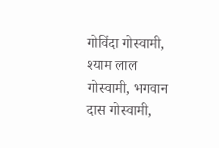गोविंदा गोस्वामी, श्याम लाल गोस्वामी, भगवान दास गोस्वामी,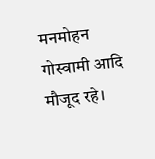मनमोहन गोस्वामी आदि मौजूद रहे।